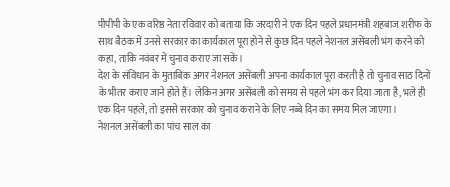पीपीपी के एक वरिष्ठ नेता रविवार को बताया कि जरदारी ने एक दिन पहले प्रधानमंत्री शहबाज शरीफ के साथ बैठक में उनसे सरकार का कार्यकाल पूरा होने से कुछ दिन पहले नेशनल असेंबली भंग करने को कहा, ताकि नवंबर में चुनाव कराए जा सकें।
देश के संविधान के मुताबिक अगर नेशनल असेंबली अपना कार्यकाल पूरा करती है तो चुनाव साठ दिनों के भीतर कराए जाने होते हैं। लेकिन अगर असेंबली को समय से पहले भंग कर दिया जाता है, भले ही एक दिन पहले, तो इससे सरकार को चुनाव कराने के लिए नब्बे दिन का समय मिल जाएगा।
नेशनल असेंबली का पांच साल का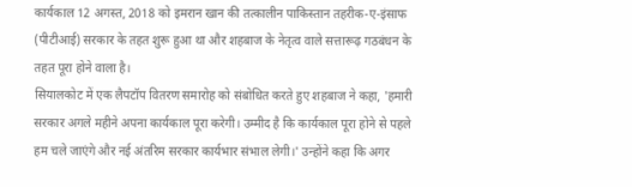कार्यकाल 12 अगस्त, 2018 को इमरान खान की तत्कालीन पाकिस्तान तहरीक-ए-इंसाफ (पीटीआई) सरकार के तहत शुरू हुआ था और शहबाज के नेतृत्व वाले सत्तारूढ़ गठबंधन के तहत पूरा होने वाला है।
सियालकोट में एक लैपटॉप वितरण समारोह को संबोधित करते हुए शहबाज ने कहा, 'हमारी सरकार अगले महीने अपना कार्यकाल पूरा करेगी। उम्मीद है कि कार्यकाल पूरा होने से पहले हम चले जाएंगे और नई अंतरिम सरकार कार्यभार संभाल लेगी।' उन्होंने कहा कि अगर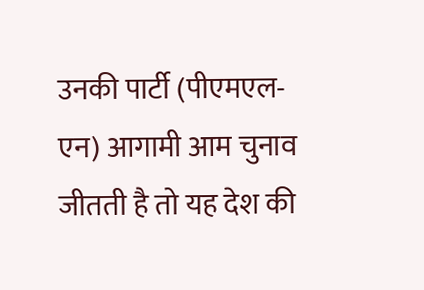उनकी पार्टी (पीएमएल-एन) आगामी आम चुनाव जीतती है तो यह देश की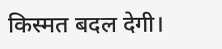किस्मत बदल देगी।